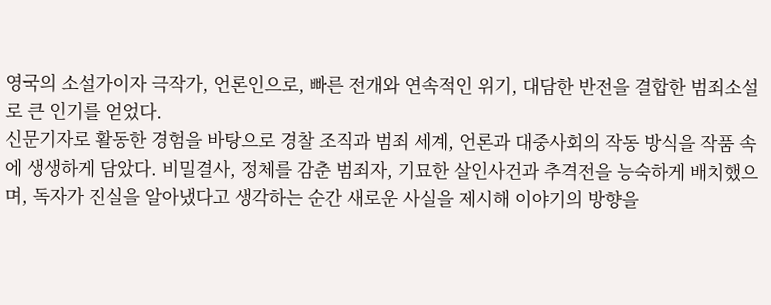영국의 소설가이자 극작가, 언론인으로, 빠른 전개와 연속적인 위기, 대담한 반전을 결합한 범죄소설로 큰 인기를 얻었다.
신문기자로 활동한 경험을 바탕으로 경찰 조직과 범죄 세계, 언론과 대중사회의 작동 방식을 작품 속에 생생하게 담았다. 비밀결사, 정체를 감춘 범죄자, 기묘한 살인사건과 추격전을 능숙하게 배치했으며, 독자가 진실을 알아냈다고 생각하는 순간 새로운 사실을 제시해 이야기의 방향을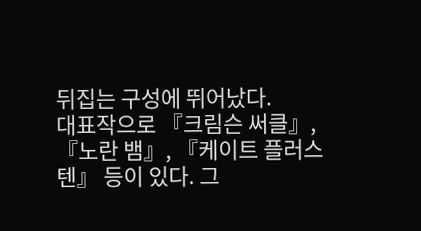뒤집는 구성에 뛰어났다.
대표작으로 『크림슨 써클』, 『노란 뱀』, 『케이트 플러스 텐』 등이 있다. 그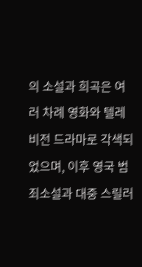의 소설과 희곡은 여러 차례 영화와 텔레비전 드라마로 각색되었으며, 이후 영국 범죄소설과 대중 스릴러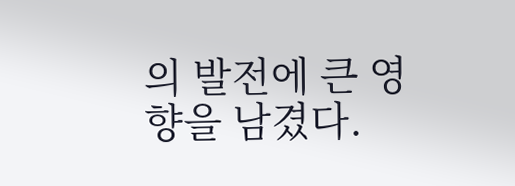의 발전에 큰 영향을 남겼다.